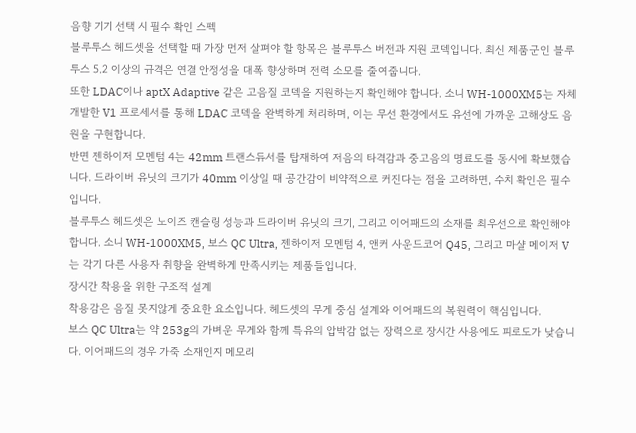음향 기기 선택 시 필수 확인 스펙
블루투스 헤드셋을 선택할 때 가장 먼저 살펴야 할 항목은 블루투스 버전과 지원 코덱입니다. 최신 제품군인 블루투스 5.2 이상의 규격은 연결 안정성을 대폭 향상하며 전력 소모를 줄여줍니다.
또한 LDAC이나 aptX Adaptive 같은 고음질 코덱을 지원하는지 확인해야 합니다. 소니 WH-1000XM5는 자체 개발한 V1 프로세서를 통해 LDAC 코덱을 완벽하게 처리하며, 이는 무선 환경에서도 유선에 가까운 고해상도 음원을 구현합니다.
반면 젠하이저 모멘텀 4는 42mm 트랜스듀서를 탑재하여 저음의 타격감과 중고음의 명료도를 동시에 확보했습니다. 드라이버 유닛의 크기가 40mm 이상일 때 공간감이 비약적으로 커진다는 점을 고려하면, 수치 확인은 필수입니다.
블루투스 헤드셋은 노이즈 캔슬링 성능과 드라이버 유닛의 크기, 그리고 이어패드의 소재를 최우선으로 확인해야 합니다. 소니 WH-1000XM5, 보스 QC Ultra, 젠하이저 모멘텀 4, 앤커 사운드코어 Q45, 그리고 마샬 메이저 V는 각기 다른 사용자 취향을 완벽하게 만족시키는 제품들입니다.
장시간 착용을 위한 구조적 설계
착용감은 음질 못지않게 중요한 요소입니다. 헤드셋의 무게 중심 설계와 이어패드의 복원력이 핵심입니다.
보스 QC Ultra는 약 253g의 가벼운 무게와 함께 특유의 압박감 없는 장력으로 장시간 사용에도 피로도가 낮습니다. 이어패드의 경우 가죽 소재인지 메모리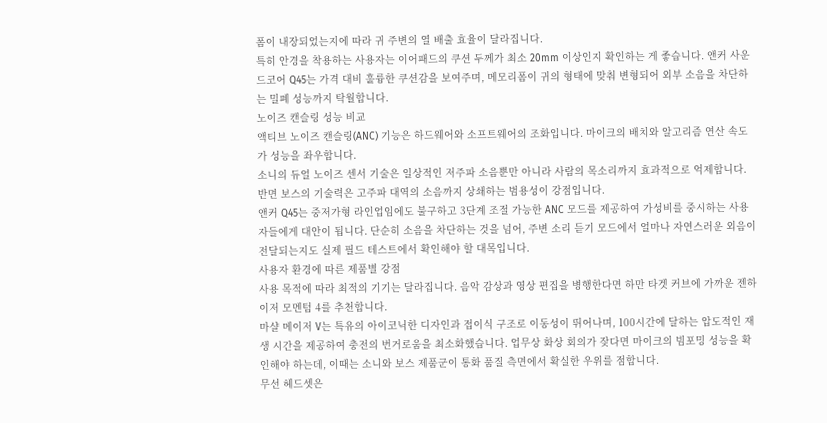폼이 내장되었는지에 따라 귀 주변의 열 배출 효율이 달라집니다.
특히 안경을 착용하는 사용자는 이어패드의 쿠션 두께가 최소 20mm 이상인지 확인하는 게 좋습니다. 앤커 사운드코어 Q45는 가격 대비 훌륭한 쿠션감을 보여주며, 메모리폼이 귀의 형태에 맞춰 변형되어 외부 소음을 차단하는 밀폐 성능까지 탁월합니다.
노이즈 캔슬링 성능 비교
액티브 노이즈 캔슬링(ANC) 기능은 하드웨어와 소프트웨어의 조화입니다. 마이크의 배치와 알고리즘 연산 속도가 성능을 좌우합니다.
소니의 듀얼 노이즈 센서 기술은 일상적인 저주파 소음뿐만 아니라 사람의 목소리까지 효과적으로 억제합니다. 반면 보스의 기술력은 고주파 대역의 소음까지 상쇄하는 범용성이 강점입니다.
앤커 Q45는 중저가형 라인업임에도 불구하고 3단계 조절 가능한 ANC 모드를 제공하여 가성비를 중시하는 사용자들에게 대안이 됩니다. 단순히 소음을 차단하는 것을 넘어, 주변 소리 듣기 모드에서 얼마나 자연스러운 외음이 전달되는지도 실제 필드 테스트에서 확인해야 할 대목입니다.
사용자 환경에 따른 제품별 강점
사용 목적에 따라 최적의 기기는 달라집니다. 음악 감상과 영상 편집을 병행한다면 하만 타겟 커브에 가까운 젠하이저 모멘텀 4를 추천합니다.
마샬 메이저 V는 특유의 아이코닉한 디자인과 접이식 구조로 이동성이 뛰어나며, 100시간에 달하는 압도적인 재생 시간을 제공하여 충전의 번거로움을 최소화했습니다. 업무상 화상 회의가 잦다면 마이크의 빔포밍 성능을 확인해야 하는데, 이때는 소니와 보스 제품군이 통화 품질 측면에서 확실한 우위를 점합니다.
무선 헤드셋은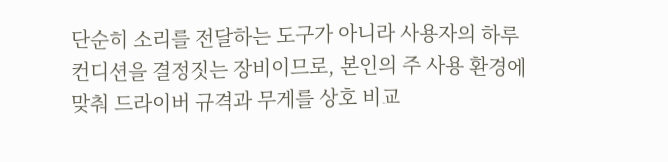단순히 소리를 전달하는 도구가 아니라 사용자의 하루 컨디션을 결정짓는 장비이므로, 본인의 주 사용 환경에 맞춰 드라이버 규격과 무게를 상호 비교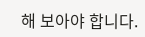해 보아야 합니다.